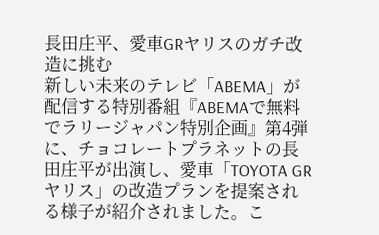長田庄平、愛車GRヤリスのガチ改造に挑む
新しい未来のテレビ「ABEMA」が配信する特別番組『ABEMAで無料でラリージャパン特別企画』第4弾に、チョコレートプラネットの長田庄平が出演し、愛車「TOYOTA GRヤリス」の改造プランを提案される様子が紹介されました。こ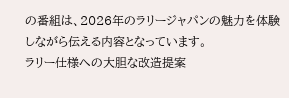の番組は、2026年のラリージャパンの魅力を体験しながら伝える内容となっています。
ラリー仕様への大胆な改造提案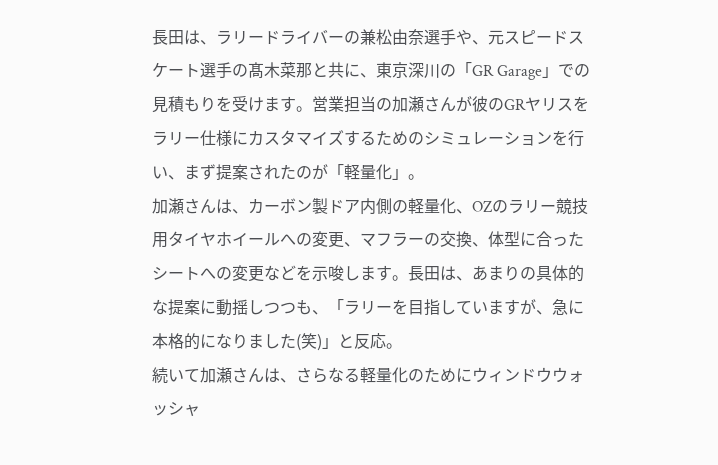長田は、ラリードライバーの兼松由奈選手や、元スピードスケート選手の髙木菜那と共に、東京深川の「GR Garage」での見積もりを受けます。営業担当の加瀬さんが彼のGRヤリスをラリー仕様にカスタマイズするためのシミュレーションを行い、まず提案されたのが「軽量化」。
加瀬さんは、カーボン製ドア内側の軽量化、OZのラリー競技用タイヤホイールへの変更、マフラーの交換、体型に合ったシートへの変更などを示唆します。長田は、あまりの具体的な提案に動揺しつつも、「ラリーを目指していますが、急に本格的になりました(笑)」と反応。
続いて加瀬さんは、さらなる軽量化のためにウィンドウウォッシャ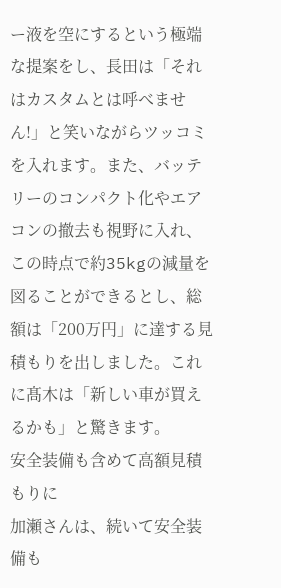ー液を空にするという極端な提案をし、長田は「それはカスタムとは呼べません!」と笑いながらツッコミを入れます。また、バッテリーのコンパクト化やエアコンの撤去も視野に入れ、この時点で約35kgの減量を図ることができるとし、総額は「200万円」に達する見積もりを出しました。これに髙木は「新しい車が買えるかも」と驚きます。
安全装備も含めて高額見積もりに
加瀬さんは、続いて安全装備も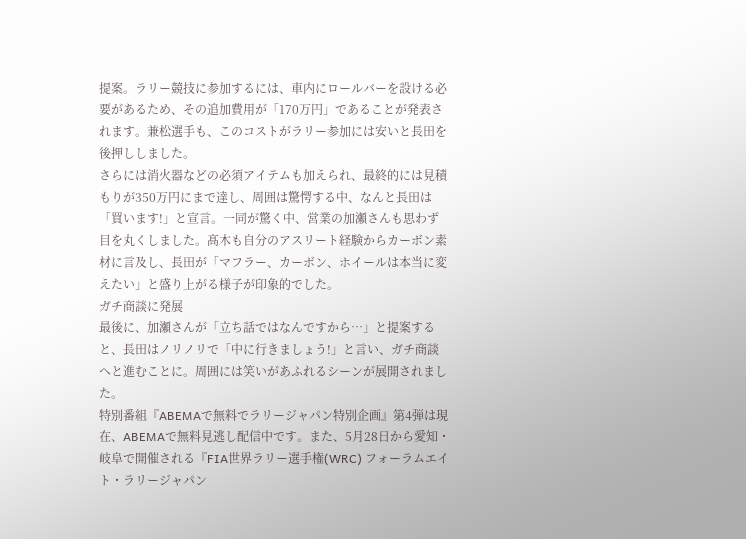提案。ラリー競技に参加するには、車内にロールバーを設ける必要があるため、その追加費用が「170万円」であることが発表されます。兼松選手も、このコストがラリー参加には安いと長田を後押ししました。
さらには消火器などの必須アイテムも加えられ、最終的には見積もりが350万円にまで達し、周囲は驚愕する中、なんと長田は「買います!」と宣言。一同が驚く中、営業の加瀬さんも思わず目を丸くしました。髙木も自分のアスリート経験からカーボン素材に言及し、長田が「マフラー、カーボン、ホイールは本当に変えたい」と盛り上がる様子が印象的でした。
ガチ商談に発展
最後に、加瀬さんが「立ち話ではなんですから…」と提案すると、長田はノリノリで「中に行きましょう!」と言い、ガチ商談へと進むことに。周囲には笑いがあふれるシーンが展開されました。
特別番組『ABEMAで無料でラリージャパン特別企画』第4弾は現在、ABEMAで無料見逃し配信中です。また、5月28日から愛知・岐阜で開催される『FIA世界ラリー選手権(WRC) フォーラムエイト・ラリージャパン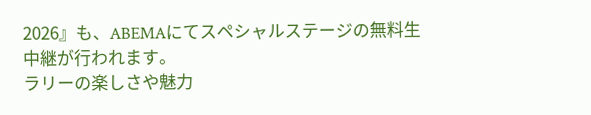2026』も、ABEMAにてスペシャルステージの無料生中継が行われます。
ラリーの楽しさや魅力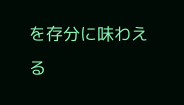を存分に味わえる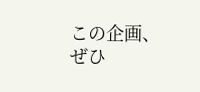この企画、ぜひ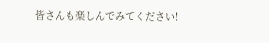皆さんも楽しんでみてください!